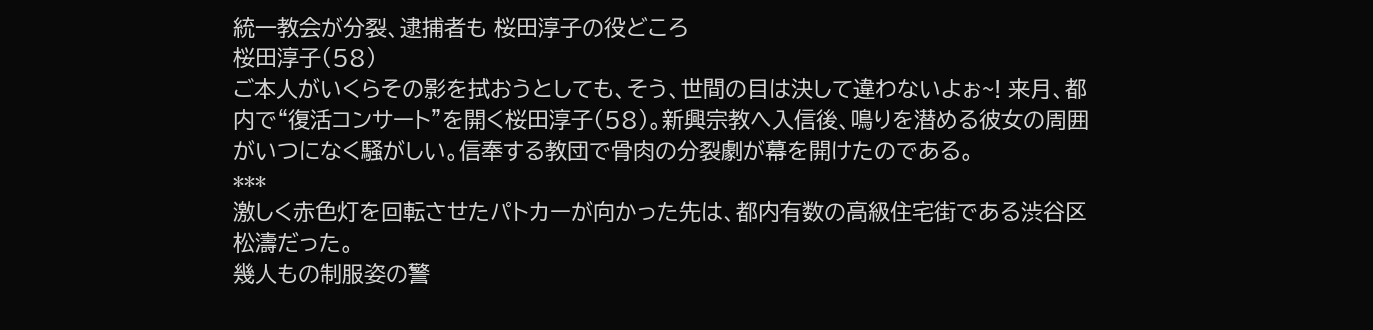統一教会が分裂、逮捕者も 桜田淳子の役どころ
桜田淳子(58)
ご本人がいくらその影を拭おうとしても、そう、世間の目は決して違わないよぉ~! 来月、都内で“復活コンサート”を開く桜田淳子(58)。新興宗教へ入信後、鳴りを潜める彼女の周囲がいつになく騒がしい。信奉する教団で骨肉の分裂劇が幕を開けたのである。
***
激しく赤色灯を回転させたパトカーが向かった先は、都内有数の高級住宅街である渋谷区松濤だった。
幾人もの制服姿の警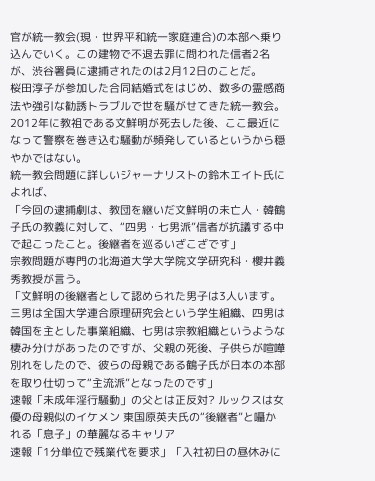官が統一教会(現・世界平和統一家庭連合)の本部へ乗り込んでいく。この建物で不退去罪に問われた信者2名が、渋谷署員に逮捕されたのは2月12日のことだ。
桜田淳子が参加した合同結婚式をはじめ、数多の霊感商法や強引な勧誘トラブルで世を騒がせてきた統一教会。2012年に教祖である文鮮明が死去した後、ここ最近になって警察を巻き込む騒動が頻発しているというから穏やかではない。
統一教会問題に詳しいジャーナリストの鈴木エイト氏によれば、
「今回の逮捕劇は、教団を継いだ文鮮明の未亡人・韓鶴子氏の教義に対して、“四男・七男派”信者が抗議する中で起こったこと。後継者を巡るいざこざです」
宗教問題が専門の北海道大学大学院文学研究科・櫻井義秀教授が言う。
「文鮮明の後継者として認められた男子は3人います。三男は全国大学連合原理研究会という学生組織、四男は韓国を主とした事業組織、七男は宗教組織というような棲み分けがあったのですが、父親の死後、子供らが喧嘩別れをしたので、彼らの母親である鶴子氏が日本の本部を取り仕切って“主流派”となったのです」
速報「未成年淫行騒動」の父とは正反対? ルックスは女優の母親似のイケメン 東国原英夫氏の“後継者”と囁かれる「息子」の華麗なるキャリア
速報「1分単位で残業代を要求」「入社初日の昼休みに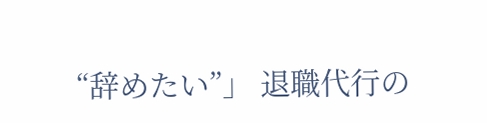“辞めたい”」 退職代行の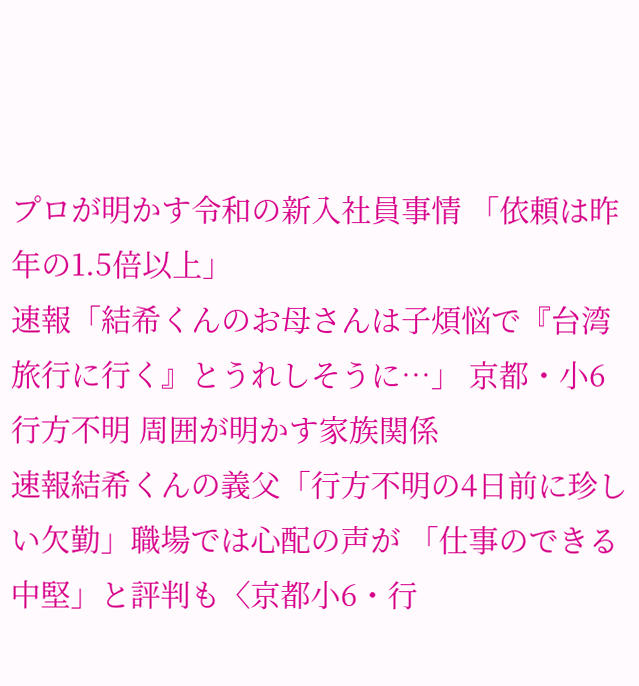プロが明かす令和の新入社員事情 「依頼は昨年の1.5倍以上」
速報「結希くんのお母さんは子煩悩で『台湾旅行に行く』とうれしそうに…」 京都・小6行方不明 周囲が明かす家族関係
速報結希くんの義父「行方不明の4日前に珍しい欠勤」職場では心配の声が 「仕事のできる中堅」と評判も〈京都小6・行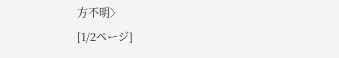方不明〉
[1/2ページ]